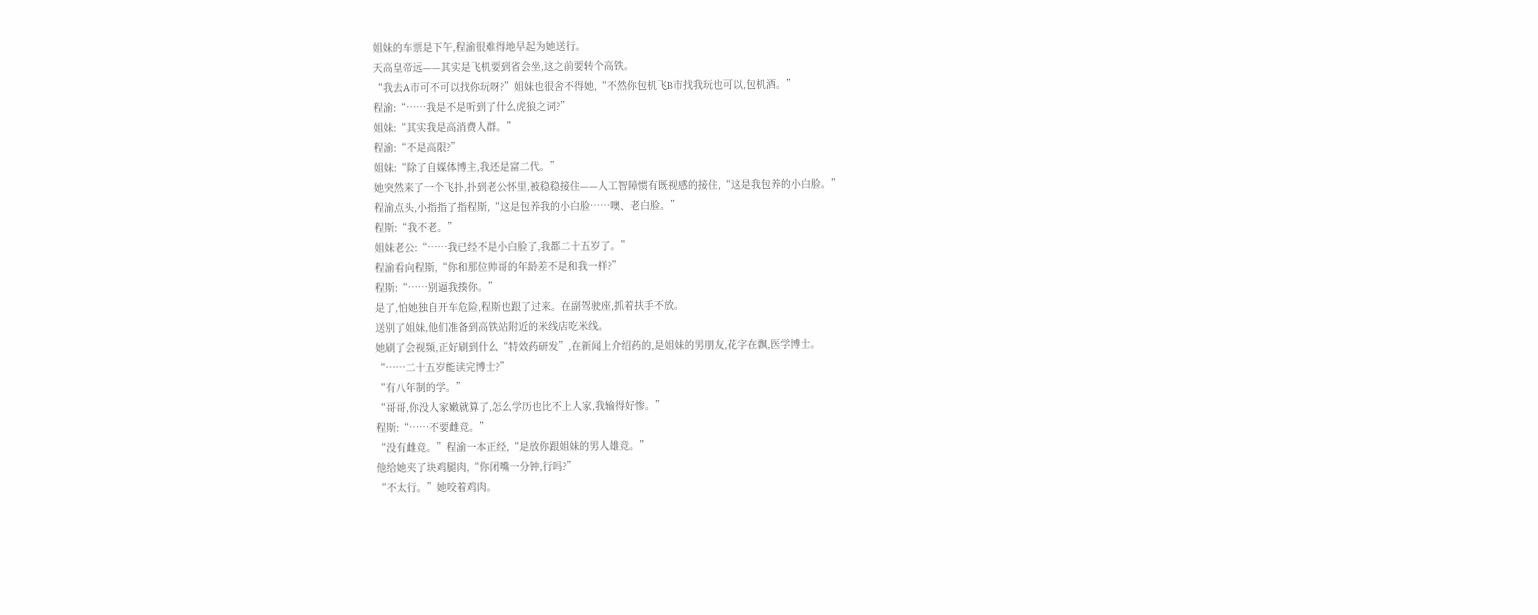姐妹的车票是下午,程渝很难得地早起为她送行。
天高皇帝远——其实是飞机要到省会坐,这之前要转个高铁。
“我去A市可不可以找你玩呀?”姐妹也很舍不得她,“不然你包机飞B市找我玩也可以,包机酒。”
程渝:“……我是不是听到了什么虎狼之词?”
姐妹:“其实我是高消费人群。”
程渝:“不是高限?”
姐妹:“除了自媒体博主,我还是富二代。”
她突然来了一个飞扑,扑到老公怀里,被稳稳接住——人工智障惯有既视感的接住,“这是我包养的小白脸。”
程渝点头,小指指了指程斯,“这是包养我的小白脸……噢、老白脸。”
程斯:“我不老。”
姐妹老公:“……我已经不是小白脸了,我都二十五岁了。”
程渝看向程斯,“你和那位帅哥的年龄差不是和我一样?”
程斯:“……别逼我揍你。”
是了,怕她独自开车危险,程斯也跟了过来。在副驾驶座,抓着扶手不放。
送别了姐妹,他们准备到高铁站附近的米线店吃米线。
她刷了会视频,正好刷到什么“特效药研发”,在新闻上介绍药的,是姐妹的男朋友,花字在飘,医学博士。
“……二十五岁能读完博士?”
“有八年制的学。”
“哥哥,你没人家嫩就算了,怎么学历也比不上人家,我输得好惨。”
程斯:“……不要雌竞。”
“没有雌竞。”程渝一本正经,“是放你跟姐妹的男人雄竞。”
他给她夹了块鸡腿肉,“你闭嘴一分钟,行吗?”
“不太行。”她咬着鸡肉。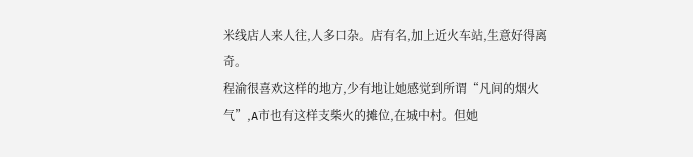米线店人来人往,人多口杂。店有名,加上近火车站,生意好得离奇。
程渝很喜欢这样的地方,少有地让她感觉到所谓“凡间的烟火气”,A市也有这样支柴火的摊位,在城中村。但她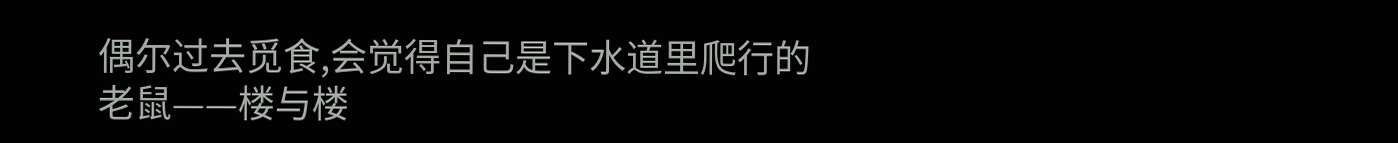偶尔过去觅食,会觉得自己是下水道里爬行的老鼠——楼与楼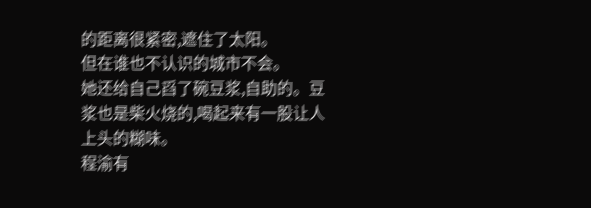的距离很紧密,遮住了太阳。
但在谁也不认识的城市不会。
她还给自己舀了碗豆浆,自助的。豆浆也是柴火烧的,喝起来有一股让人上头的糊味。
程渝有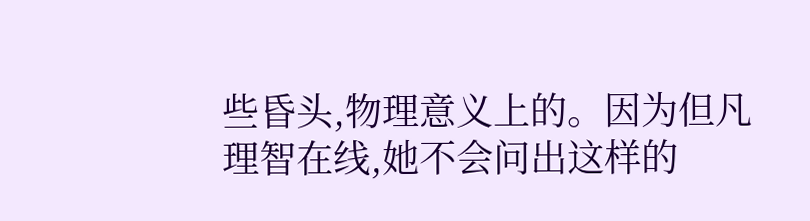些昏头,物理意义上的。因为但凡理智在线,她不会问出这样的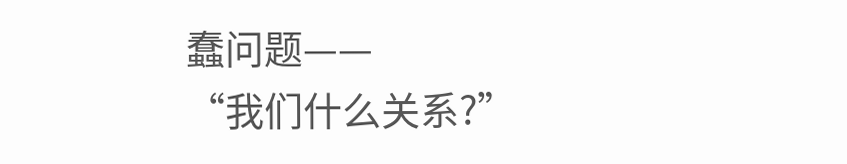蠢问题——
“我们什么关系?”